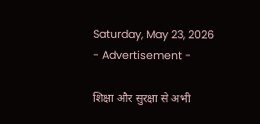Saturday, May 23, 2026
- Advertisement -

शिक्षा और सुरक्षा से अभी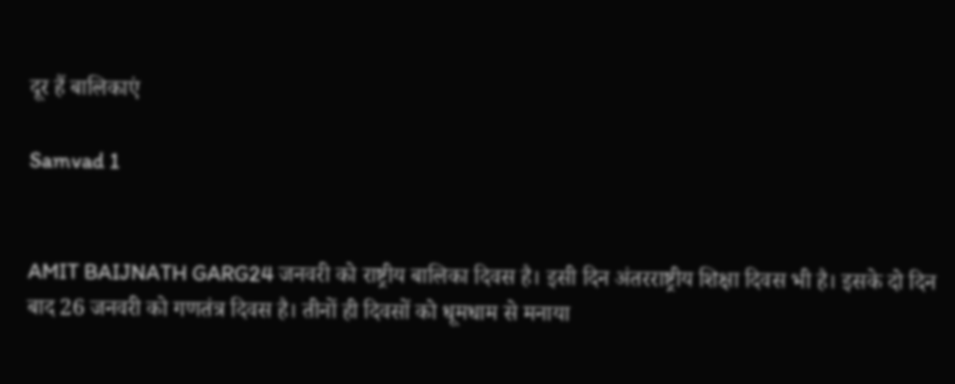दूर हैं बालिकाएं

Samvad 1


AMIT BAIJNATH GARG24 जनवरी को राष्ट्रीय बालिका दिवस है। इसी दिन अंतरराष्ट्रीय शिक्षा दिवस भी है। इसके दो दिन बाद 26 जनवरी को गणतंत्र दिवस है। तीनों ही दिवसों को धूमधाम से मनाया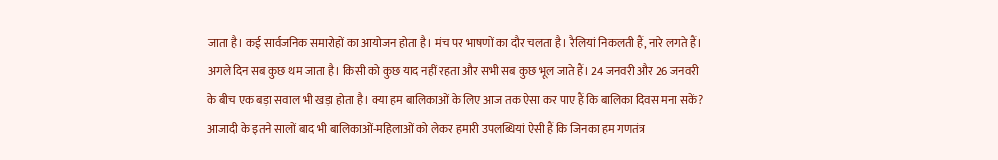जाता है। कई सार्वजनिक समारोहों का आयोजन होता है। मंच पर भाषणों का दौर चलता है। रैलियां निकलती हैं, नारे लगते हैं। अगले दिन सब कुछ थम जाता है। किसी को कुछ याद नहीं रहता और सभी सब कुछ भूल जाते हैं। 24 जनवरी और 26 जनवरी के बीच एक बड़ा सवाल भी खड़ा होता है। क्या हम बालिकाओं के लिए आज तक ऐसा कर पाए हैं कि बालिका दिवस मना सकें? आजादी के इतने सालों बाद भी बालिकाओं-महिलाओं को लेकर हमारी उपलब्धियां ऐसी हैं कि जिनका हम गणतंत्र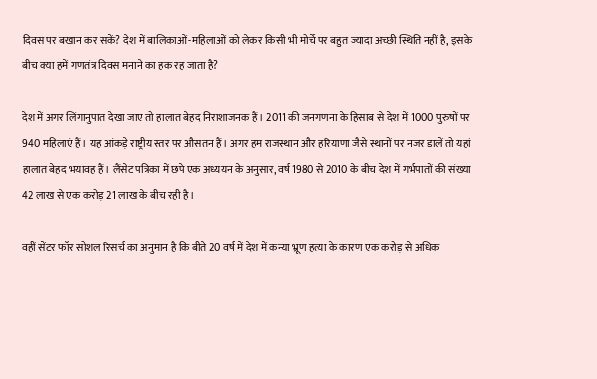दिवस पर बखान कर सकें? देश में बालिकाओं-महिलाओं को लेकर किसी भी मोर्चे पर बहुत ज्यादा अच्छी स्थिति नहीं है, इसके बीच क्या हमें गणतंत्र दिवस मनाने का हक रह जाता है?

देश में अगर लिंगानुपात देखा जाए तो हालात बेहद निराशाजनक हैं। 2011 की जनगणना के हिसाब से देश में 1000 पुरुषों पर 940 महिलाएं हैं। यह आंकड़े राष्ट्रीय स्तर पर औसतन हैं। अगर हम राजस्थान और हरियाणा जैसे स्थानों पर नजर डालें तो यहां हालात बेहद भयावह हैं। लैंसेट पत्रिका में छपे एक अध्ययन के अनुसार, वर्ष 1980 से 2010 के बीच देश में गर्भपातों की संख्या 42 लाख से एक करोड़ 21 लाख के बीच रही है।

वहीं सेंटर फॉर सोशल रिसर्च का अनुमान है कि बीते 20 वर्ष में देश में कन्या भ्रूण हत्या के कारण एक करोड़ से अधिक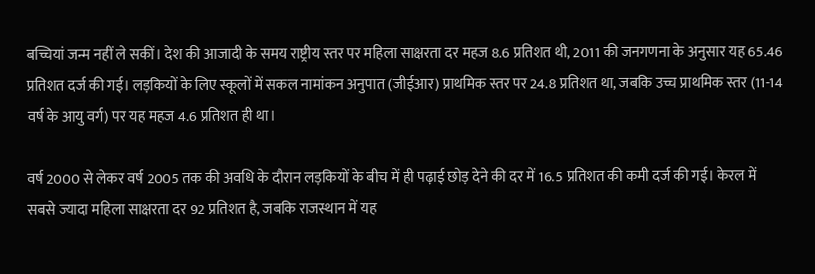बच्चियां जन्म नहीं ले सकीं। देश की आजादी के समय राष्ट्रीय स्तर पर महिला साक्षरता दर महज 8.6 प्रतिशत थी, 2011 की जनगणना के अनुसार यह 65.46 प्रतिशत दर्ज की गई। लड़कियों के लिए स्कूलों में सकल नामांकन अनुपात (जीईआर) प्राथमिक स्तर पर 24.8 प्रतिशत था, जबकि उच्च प्राथमिक स्तर (11-14 वर्ष के आयु वर्ग) पर यह महज 4.6 प्रतिशत ही था।

वर्ष 2000 से लेकर वर्ष 2005 तक की अवधि के दौरान लड़कियों के बीच में ही पढ़ाई छोड़ देने की दर में 16.5 प्रतिशत की कमी दर्ज की गई। केरल में सबसे ज्यादा महिला साक्षरता दर 92 प्रतिशत है, जबकि राजस्थान में यह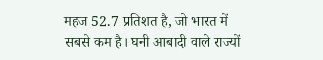महज 52.7 प्रतिशत है, जो भारत में सबसे कम है। घनी आबादी वाले राज्यों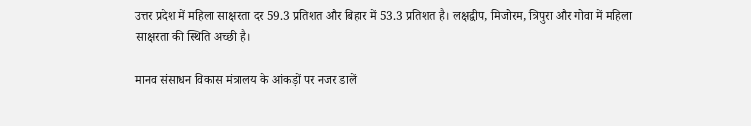उत्तर प्रदेश में महिला साक्षरता दर 59.3 प्रतिशत और बिहार में 53.3 प्रतिशत है। लक्षद्वीप, मिजोरम, त्रिपुरा और गोवा में महिला साक्षरता की स्थिति अच्छी है।

मानव संसाधन विकास मंत्रालय के आंकड़ों पर नजर डालें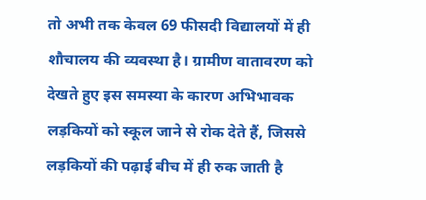तो अभी तक केवल 69 फीसदी विद्यालयों में ही शौचालय की व्यवस्था है। ग्रामीण वातावरण को देखते हुए इस समस्या के कारण अभिभावक लड़कियों को स्कूल जाने से रोक देते हैं, जिससे लड़कियों की पढ़ाई बीच में ही रुक जाती है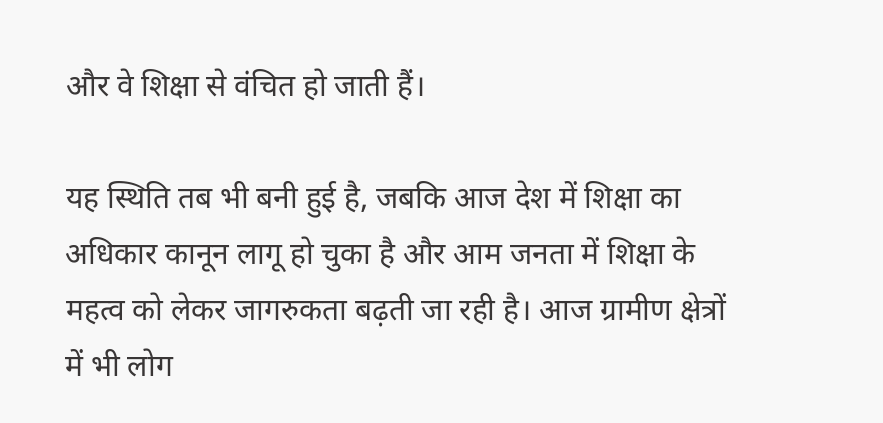और वे शिक्षा से वंचित हो जाती हैं।

यह स्थिति तब भी बनी हुई है, जबकि आज देश में शिक्षा का अधिकार कानून लागू हो चुका है और आम जनता में शिक्षा के महत्व को लेकर जागरुकता बढ़ती जा रही है। आज ग्रामीण क्षेत्रों में भी लोग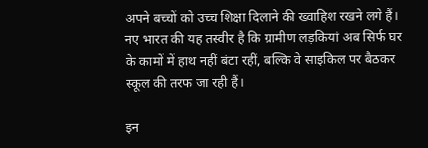अपने बच्चों को उच्च शिक्षा दिलाने की ख्वाहिश रखने लगे हैं। नए भारत की यह तस्वीर है कि ग्रामीण लड़कियां अब सिर्फ घर के कामों में हाथ नहीं बंटा रहीं, बल्कि वे साइकिल पर बैठकर स्कूल की तरफ जा रही हैं।

इन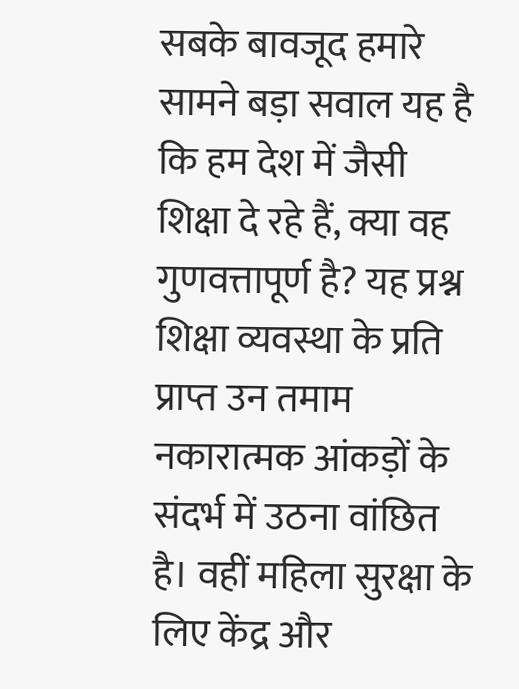सबके बावजूद हमारे सामने बड़ा सवाल यह है कि हम देश में जैसी शिक्षा दे रहे हैं, क्या वह गुणवत्तापूर्ण है? यह प्रश्न शिक्षा व्यवस्था के प्रति प्राप्त उन तमाम नकारात्मक आंकड़ों के संदर्भ में उठना वांछित है। वहीं महिला सुरक्षा के लिए केंद्र और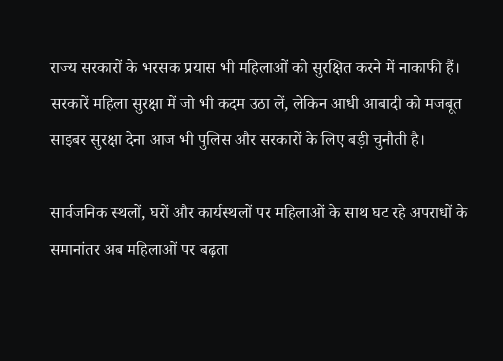राज्य सरकारों के भरसक प्रयास भी महिलाओं को सुरक्षित करने में नाकाफी हैं। सरकारें महिला सुरक्षा में जो भी कदम उठा लें, लेकिन आधी आबादी को मजबूत साइबर सुरक्षा देना आज भी पुलिस और सरकारों के लिए बड़ी चुनौती है।

सार्वजनिक स्थलों, घरों और कार्यस्थलों पर महिलाओं के साथ घट रहे अपराधों के समानांतर अब महिलाओं पर बढ़ता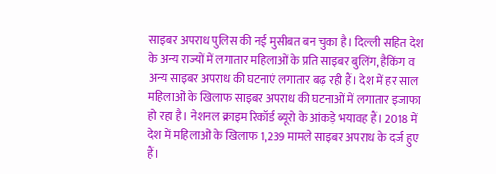साइबर अपराध पुलिस की नई मुसीबत बन चुका है। दिल्ली सहित देश के अन्य राज्यों में लगातार महिलाओं के प्रति साइबर बुलिंग, हैकिंग व अन्य साइबर अपराध की घटनाएं लगातार बढ़ रही हैं। देश में हर साल महिलाओं के खिलाफ साइबर अपराध की घटनाओं में लगातार इजाफा हो रहा है। नेशनल क्राइम रिकॉर्ड ब्यूरो के आंकड़े भयावह हैं। 2018 में देश में महिलाओं के खिलाफ 1,239 मामले साइबर अपराध के दर्ज हुए हैं।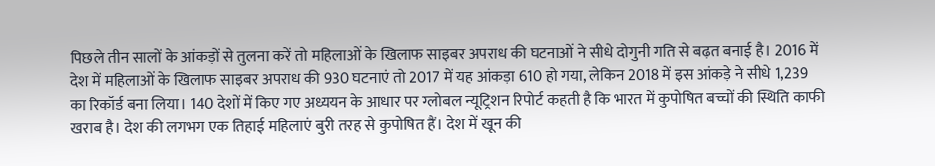पिछले तीन सालों के आंकड़ों से तुलना करें तो महिलाओं के खिलाफ साइबर अपराध की घटनाओं ने सीधे दोगुनी गति से बढ़त बनाई है। 2016 में देश में महिलाओं के खिलाफ साइबर अपराध की 930 घटनाएं तो 2017 में यह आंकड़ा 610 हो गया, लेकिन 2018 में इस आंकड़े ने सीधे 1,239 का रिकॉर्ड बना लिया। 140 देशों में किए गए अध्ययन के आधार पर ग्लोबल न्यूट्रिशन रिपोर्ट कहती है कि भारत में कुपोषित बच्चों की स्थिति काफी खराब है। देश की लगभग एक तिहाई महिलाएं बुरी तरह से कुपोषित हैं। देश में खून की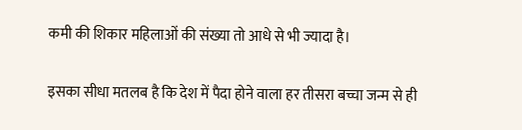कमी की शिकार महिलाओं की संख्या तो आधे से भी ज्यादा है।

इसका सीधा मतलब है कि देश में पैदा होने वाला हर तीसरा बच्चा जन्म से ही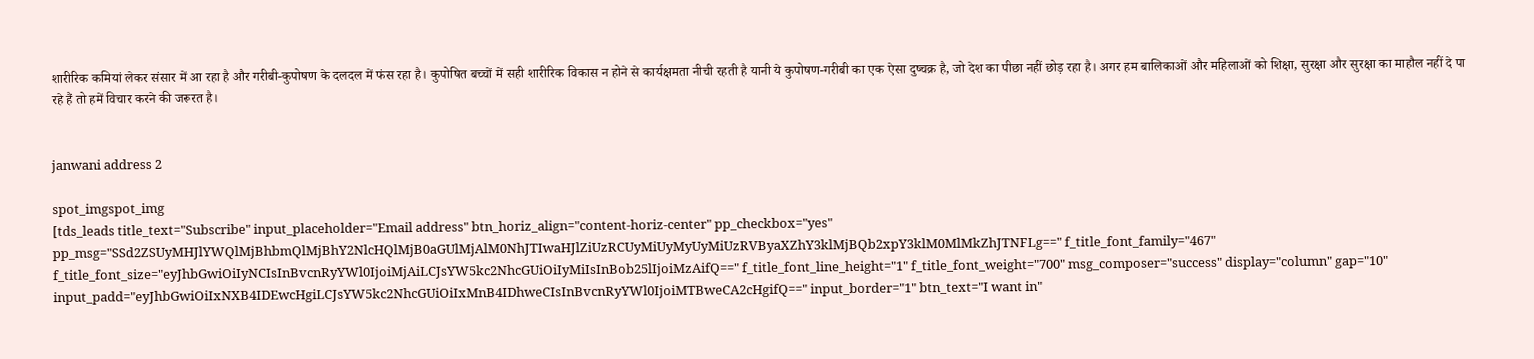शारीरिक कमियां लेकर संसार में आ रहा है और गरीबी-कुपोषण के दलदल में फंस रहा है। कुपोषित बच्चों में सही शारीरिक विकास न होने से कार्यक्षमता नीची रहती है यानी ये कुपोषण-गरीबी का एक ऐसा दुष्चक्र है, जो देश का पीछा नहीं छोड़ रहा है। अगर हम बालिकाओं और महिलाओं को शिक्षा, सुरक्षा और सुरक्षा का माहौल नहीं दे पा रहे हैं तो हमें विचार करने की जरूरत है।


janwani address 2

spot_imgspot_img
[tds_leads title_text="Subscribe" input_placeholder="Email address" btn_horiz_align="content-horiz-center" pp_checkbox="yes" pp_msg="SSd2ZSUyMHJlYWQlMjBhbmQlMjBhY2NlcHQlMjB0aGUlMjAlM0NhJTIwaHJlZiUzRCUyMiUyMyUyMiUzRVByaXZhY3klMjBQb2xpY3klM0MlMkZhJTNFLg==" f_title_font_family="467" f_title_font_size="eyJhbGwiOiIyNCIsInBvcnRyYWl0IjoiMjAiLCJsYW5kc2NhcGUiOiIyMiIsInBob25lIjoiMzAifQ==" f_title_font_line_height="1" f_title_font_weight="700" msg_composer="success" display="column" gap="10" input_padd="eyJhbGwiOiIxNXB4IDEwcHgiLCJsYW5kc2NhcGUiOiIxMnB4IDhweCIsInBvcnRyYWl0IjoiMTBweCA2cHgifQ==" input_border="1" btn_text="I want in"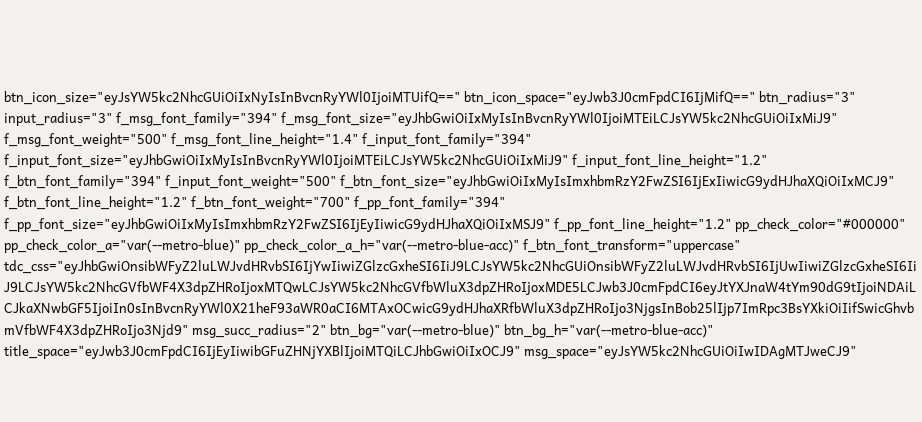btn_icon_size="eyJsYW5kc2NhcGUiOiIxNyIsInBvcnRyYWl0IjoiMTUifQ==" btn_icon_space="eyJwb3J0cmFpdCI6IjMifQ==" btn_radius="3" input_radius="3" f_msg_font_family="394" f_msg_font_size="eyJhbGwiOiIxMyIsInBvcnRyYWl0IjoiMTEiLCJsYW5kc2NhcGUiOiIxMiJ9" f_msg_font_weight="500" f_msg_font_line_height="1.4" f_input_font_family="394" f_input_font_size="eyJhbGwiOiIxMyIsInBvcnRyYWl0IjoiMTEiLCJsYW5kc2NhcGUiOiIxMiJ9" f_input_font_line_height="1.2" f_btn_font_family="394" f_input_font_weight="500" f_btn_font_size="eyJhbGwiOiIxMyIsImxhbmRzY2FwZSI6IjExIiwicG9ydHJhaXQiOiIxMCJ9" f_btn_font_line_height="1.2" f_btn_font_weight="700" f_pp_font_family="394" f_pp_font_size="eyJhbGwiOiIxMyIsImxhbmRzY2FwZSI6IjEyIiwicG9ydHJhaXQiOiIxMSJ9" f_pp_font_line_height="1.2" pp_check_color="#000000" pp_check_color_a="var(--metro-blue)" pp_check_color_a_h="var(--metro-blue-acc)" f_btn_font_transform="uppercase" tdc_css="eyJhbGwiOnsibWFyZ2luLWJvdHRvbSI6IjYwIiwiZGlzcGxheSI6IiJ9LCJsYW5kc2NhcGUiOnsibWFyZ2luLWJvdHRvbSI6IjUwIiwiZGlzcGxheSI6IiJ9LCJsYW5kc2NhcGVfbWF4X3dpZHRoIjoxMTQwLCJsYW5kc2NhcGVfbWluX3dpZHRoIjoxMDE5LCJwb3J0cmFpdCI6eyJtYXJnaW4tYm90dG9tIjoiNDAiLCJkaXNwbGF5IjoiIn0sInBvcnRyYWl0X21heF93aWR0aCI6MTAxOCwicG9ydHJhaXRfbWluX3dpZHRoIjo3NjgsInBob25lIjp7ImRpc3BsYXkiOiIifSwicGhvbmVfbWF4X3dpZHRoIjo3Njd9" msg_succ_radius="2" btn_bg="var(--metro-blue)" btn_bg_h="var(--metro-blue-acc)" title_space="eyJwb3J0cmFpdCI6IjEyIiwibGFuZHNjYXBlIjoiMTQiLCJhbGwiOiIxOCJ9" msg_space="eyJsYW5kc2NhcGUiOiIwIDAgMTJweCJ9"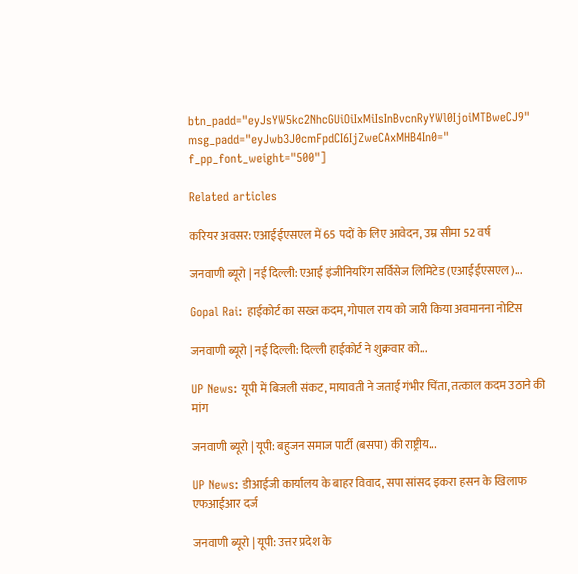btn_padd="eyJsYW5kc2NhcGUiOiIxMiIsInBvcnRyYWl0IjoiMTBweCJ9" msg_padd="eyJwb3J0cmFpdCI6IjZweCAxMHB4In0=" f_pp_font_weight="500"]

Related articles

करियर अवसर: एआईईएसएल में 65 पदों के लिए आवेदन, उम्र सीमा 52 वर्ष

जनवाणी ब्यूरो | नई दिल्ली: एआई इंजीनियरिंग सर्विसेज लिमिटेड (एआईईएसएल)...

Gopal Rai: हाईकोर्ट का सख्त कदम, गोपाल राय को जारी किया अवमानना नोटिस

जनवाणी ब्यूरो | नई दिल्ली: दिल्ली हाईकोर्ट ने शुक्रवार को...

UP News: यूपी में बिजली संकट, मायावती ने जताई गंभीर चिंता, तत्काल कदम उठाने की मांग

जनवाणी ब्यूरो | यूपी: बहुजन समाज पार्टी (बसपा) की राष्ट्रीय...

UP News: डीआईजी कार्यालय के बाहर विवाद, सपा सांसद इकरा हसन के खिलाफ एफआईआर दर्ज

जनवाणी ब्यूरो | यूपी: उत्तर प्रदेश के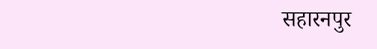सहारनपुर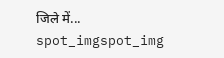जिले में...
spot_imgspot_img